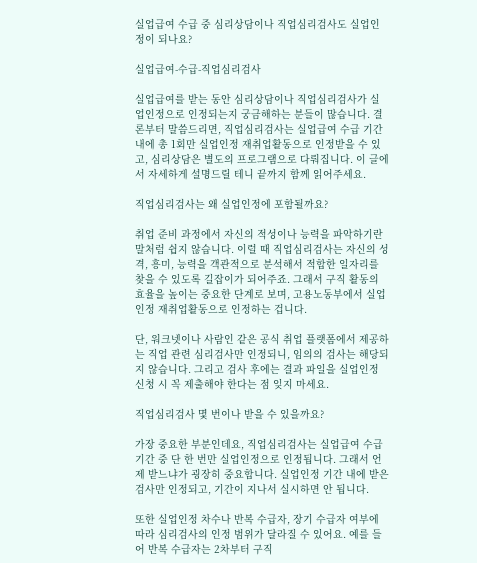실업급여 수급 중 심리상담이나 직업심리검사도 실업인정이 되나요?

실업급여-수급-직업심리검사

실업급여를 받는 동안 심리상담이나 직업심리검사가 실업인정으로 인정되는지 궁금해하는 분들이 많습니다. 결론부터 말씀드리면, 직업심리검사는 실업급여 수급 기간 내에 총 1회만 실업인정 재취업활동으로 인정받을 수 있고, 심리상담은 별도의 프로그램으로 다뤄집니다. 이 글에서 자세하게 설명드릴 테니 끝까지 함께 읽어주세요.

직업심리검사는 왜 실업인정에 포함될까요?

취업 준비 과정에서 자신의 적성이나 능력을 파악하기란 말처럼 쉽지 않습니다. 이럴 때 직업심리검사는 자신의 성격, 흥미, 능력을 객관적으로 분석해서 적합한 일자리를 찾을 수 있도록 길잡이가 되어주죠. 그래서 구직 활동의 효율을 높이는 중요한 단계로 보며, 고용노동부에서 실업인정 재취업활동으로 인정하는 겁니다.

단, 워크넷이나 사람인 같은 공식 취업 플랫폼에서 제공하는 직업 관련 심리검사만 인정되니, 임의의 검사는 해당되지 않습니다. 그리고 검사 후에는 결과 파일을 실업인정 신청 시 꼭 제출해야 한다는 점 잊지 마세요.

직업심리검사 몇 번이나 받을 수 있을까요?

가장 중요한 부분인데요, 직업심리검사는 실업급여 수급 기간 중 단 한 번만 실업인정으로 인정됩니다. 그래서 언제 받느냐가 굉장히 중요합니다. 실업인정 기간 내에 받은 검사만 인정되고, 기간이 지나서 실시하면 안 됩니다.

또한 실업인정 차수나 반복 수급자, 장기 수급자 여부에 따라 심리검사의 인정 범위가 달라질 수 있어요. 예를 들어 반복 수급자는 2차부터 구직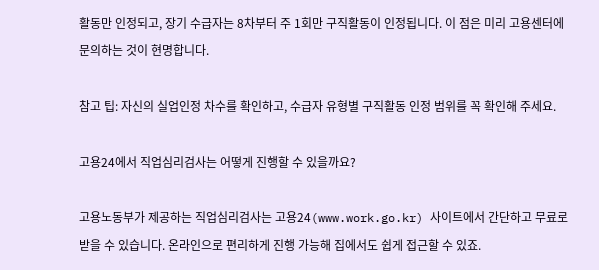활동만 인정되고, 장기 수급자는 8차부터 주 1회만 구직활동이 인정됩니다. 이 점은 미리 고용센터에 문의하는 것이 현명합니다.

참고 팁: 자신의 실업인정 차수를 확인하고, 수급자 유형별 구직활동 인정 범위를 꼭 확인해 주세요.

고용24에서 직업심리검사는 어떻게 진행할 수 있을까요?

고용노동부가 제공하는 직업심리검사는 고용24(www.work.go.kr) 사이트에서 간단하고 무료로 받을 수 있습니다. 온라인으로 편리하게 진행 가능해 집에서도 쉽게 접근할 수 있죠.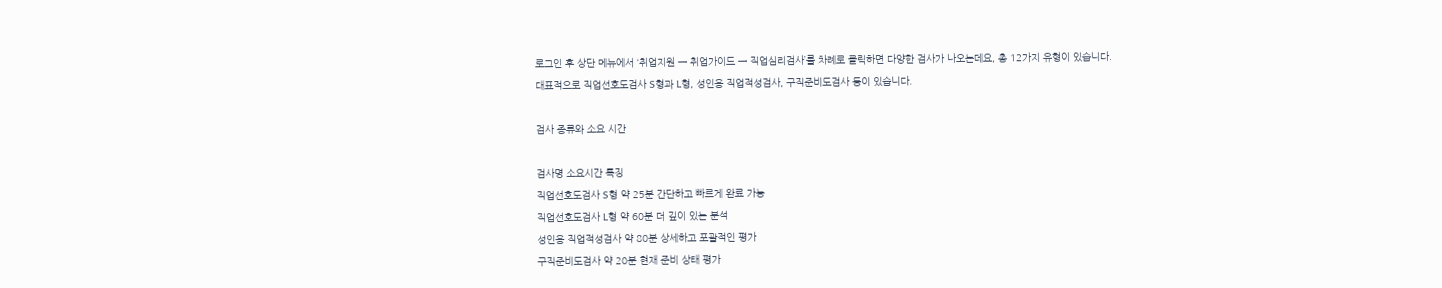로그인 후 상단 메뉴에서 ‘취업지원 → 취업가이드 → 직업심리검사’를 차례로 클릭하면 다양한 검사가 나오는데요, 총 12가지 유형이 있습니다. 대표적으로 직업선호도검사 S형과 L형, 성인용 직업적성검사, 구직준비도검사 등이 있습니다.

검사 종류와 소요 시간

검사명 소요시간 특징
직업선호도검사 S형 약 25분 간단하고 빠르게 완료 가능
직업선호도검사 L형 약 60분 더 깊이 있는 분석
성인용 직업적성검사 약 80분 상세하고 포괄적인 평가
구직준비도검사 약 20분 현재 준비 상태 평가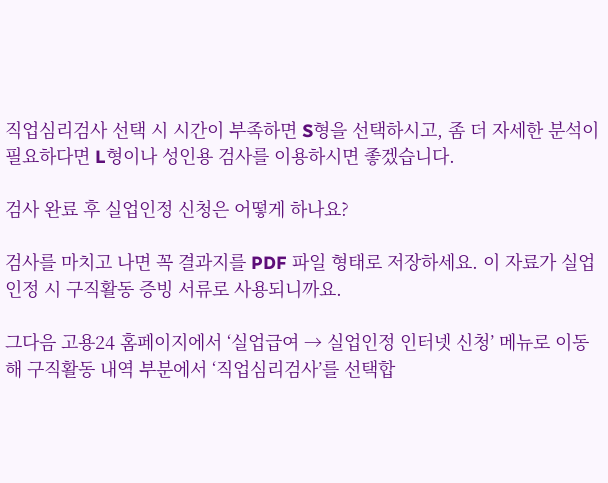직업심리검사 선택 시 시간이 부족하면 S형을 선택하시고, 좀 더 자세한 분석이 필요하다면 L형이나 성인용 검사를 이용하시면 좋겠습니다.

검사 완료 후 실업인정 신청은 어떻게 하나요?

검사를 마치고 나면 꼭 결과지를 PDF 파일 형태로 저장하세요. 이 자료가 실업인정 시 구직활동 증빙 서류로 사용되니까요.

그다음 고용24 홈페이지에서 ‘실업급여 → 실업인정 인터넷 신청’ 메뉴로 이동해 구직활동 내역 부분에서 ‘직업심리검사’를 선택합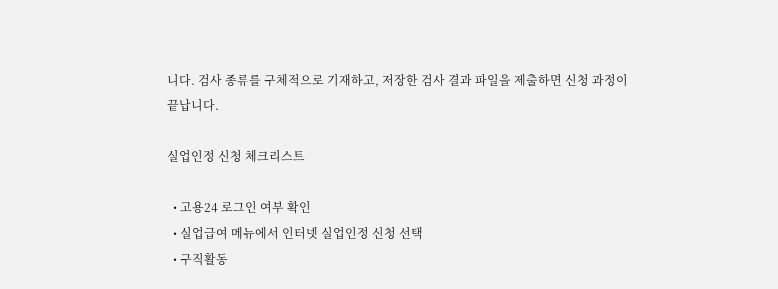니다. 검사 종류를 구체적으로 기재하고, 저장한 검사 결과 파일을 제출하면 신청 과정이 끝납니다.

실업인정 신청 체크리스트

  • 고용24 로그인 여부 확인
  • 실업급여 메뉴에서 인터넷 실업인정 신청 선택
  • 구직활동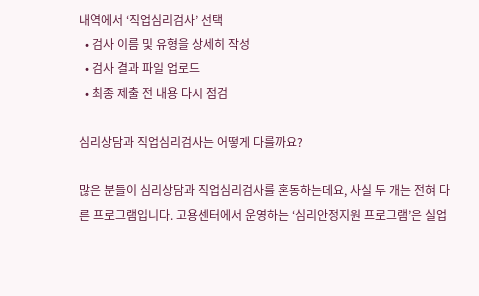내역에서 ‘직업심리검사’ 선택
  • 검사 이름 및 유형을 상세히 작성
  • 검사 결과 파일 업로드
  • 최종 제출 전 내용 다시 점검

심리상담과 직업심리검사는 어떻게 다를까요?

많은 분들이 심리상담과 직업심리검사를 혼동하는데요, 사실 두 개는 전혀 다른 프로그램입니다. 고용센터에서 운영하는 ‘심리안정지원 프로그램’은 실업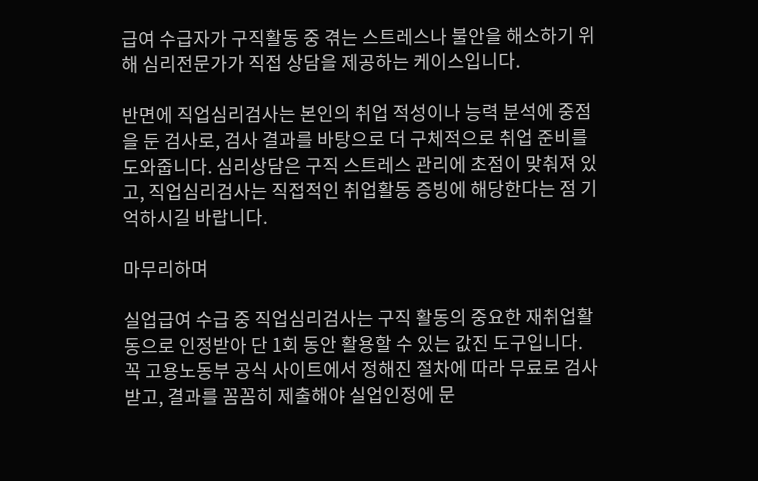급여 수급자가 구직활동 중 겪는 스트레스나 불안을 해소하기 위해 심리전문가가 직접 상담을 제공하는 케이스입니다.

반면에 직업심리검사는 본인의 취업 적성이나 능력 분석에 중점을 둔 검사로, 검사 결과를 바탕으로 더 구체적으로 취업 준비를 도와줍니다. 심리상담은 구직 스트레스 관리에 초점이 맞춰져 있고, 직업심리검사는 직접적인 취업활동 증빙에 해당한다는 점 기억하시길 바랍니다.

마무리하며

실업급여 수급 중 직업심리검사는 구직 활동의 중요한 재취업활동으로 인정받아 단 1회 동안 활용할 수 있는 값진 도구입니다. 꼭 고용노동부 공식 사이트에서 정해진 절차에 따라 무료로 검사 받고, 결과를 꼼꼼히 제출해야 실업인정에 문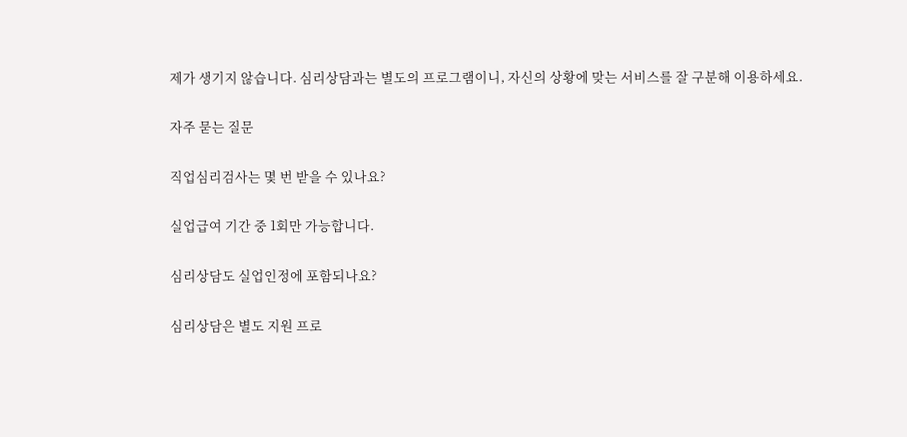제가 생기지 않습니다. 심리상담과는 별도의 프로그램이니, 자신의 상황에 맞는 서비스를 잘 구분해 이용하세요.

자주 묻는 질문

직업심리검사는 몇 번 받을 수 있나요?

실업급여 기간 중 1회만 가능합니다.

심리상담도 실업인정에 포함되나요?

심리상담은 별도 지원 프로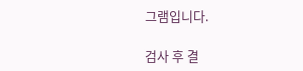그램입니다.

검사 후 결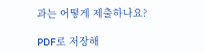과는 어떻게 제출하나요?

PDF로 저장해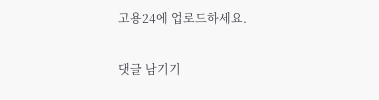고용24에 업로드하세요.

댓글 남기기